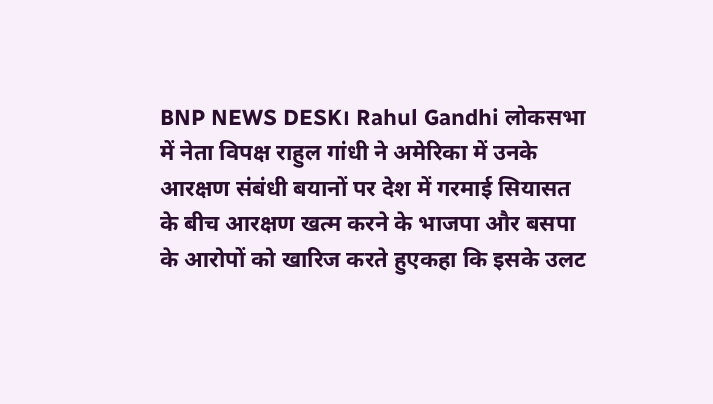BNP NEWS DESK। Rahul Gandhi लोकसभा में नेता विपक्ष राहुल गांधी ने अमेरिका में उनके आरक्षण संबंधी बयानों पर देश में गरमाई सियासत के बीच आरक्षण खत्म करने के भाजपा और बसपा के आरोपों को खारिज करते हुएकहा कि इसके उलट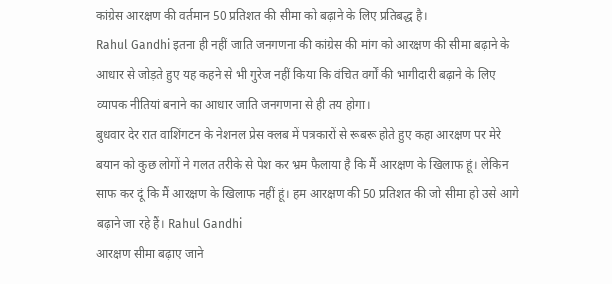कांग्रेस आरक्षण की वर्तमान 50 प्रतिशत की सीमा को बढ़ाने के लिए प्रतिबद्ध है।
Rahul Gandhi इतना ही नहीं जाति जनगणना की कांग्रेस की मांग को आरक्षण की सीमा बढ़ाने के आधार से जोड़ते हुए यह कहने से भी गुरेज नहीं किया कि वंचित वर्गों की भागीदारी बढ़ाने के लिए व्यापक नीतियां बनाने का आधार जाति जनगणना से ही तय होगा।
बुधवार देर रात वाशिंगटन के नेशनल प्रेस क्लब में पत्रकारों से रूबरू होते हुए कहा आरक्षण पर मेरे बयान को कुछ लोगों ने गलत तरीके से पेश कर भ्रम फैलाया है कि मैं आरक्षण के खिलाफ हूं। लेकिन साफ कर दूं कि मैं आरक्षण के खिलाफ नहीं हूं। हम आरक्षण की 50 प्रतिशत की जो सीमा हो उसे आगे बढ़ाने जा रहे हैं। Rahul Gandhi
आरक्षण सीमा बढ़ाए जाने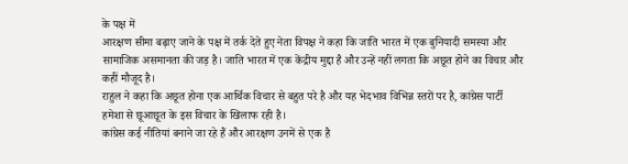के पक्ष में
आरक्षण सीमा बढ़ाए जाने के पक्ष में तर्क देते हुए नेता विपक्ष ने कहा कि जाति भारत में एक बुनियादी समस्या और सामाजिक असमानता की जड़ है। जाति भारत में एक केंद्रीय मुद्दा है और उन्हें नहीं लगता कि अछूत होने का विचार और कहीं मौजूद है।
राहुल ने कहा कि अछूत होना एक आर्थिक विचार से बहुत परे है और यह भेदभाव विभिन्न स्तरों पर है, कांग्रेस पार्टी हमेशा से छूआछूत के इस विचार के खिलाफ रही है।
कांग्रेस कई नीतियां बनाने जा रहे हैं और आरक्षण उनमें से एक है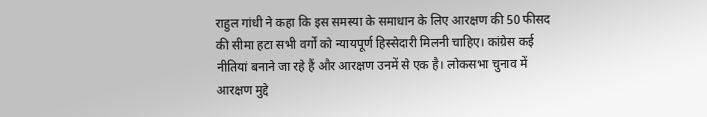राहुल गांधी ने कहा कि इस समस्या के समाधान के लिए आरक्षण की 50 फीसद की सीमा हटा सभी वर्गों को न्यायपूर्ण हिस्सेदारी मिलनी चाहिए। कांग्रेस कई नीतियां बनाने जा रहे हैं और आरक्षण उनमें से एक है। लोकसभा चुनाव में आरक्षण मुद्दे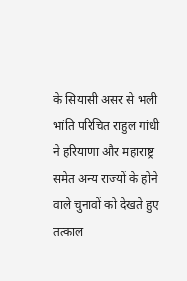के सियासी असर से भली भांति परिचित राहुल गांधी ने हरियाणा और महाराष्ट्र समेत अन्य राज्यों के होने वाले चुनावों को देखते हुए तत्काल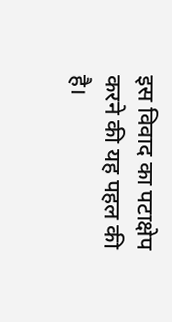इस विवाद का पटाक्षेप करने की यह पहल की है।